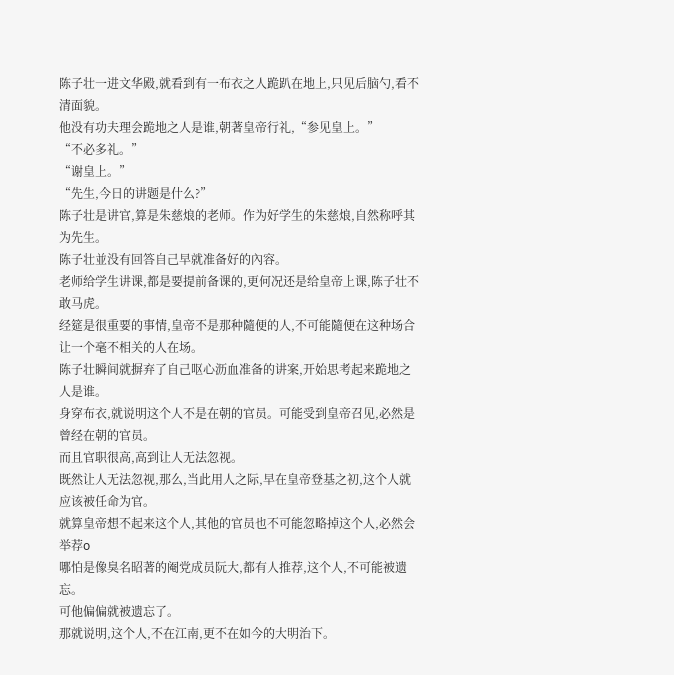陈子壮一进文华殿,就看到有一布衣之人跪趴在地上,只见后脑勺,看不清面貌。
他没有功夫理会跪地之人是谁,朝著皇帝行礼,“参见皇上。”
“不必多礼。”
“谢皇上。”
“先生,今日的讲题是什么?”
陈子壮是讲官,算是朱慈烺的老师。作为好学生的朱慈烺,自然称呼其为先生。
陈子壮並没有回答自己早就准备好的內容。
老师给学生讲课,都是要提前备课的,更何况还是给皇帝上课,陈子壮不敢马虎。
经筵是很重要的事情,皇帝不是那种隨便的人,不可能隨便在这种场合让一个毫不相关的人在场。
陈子壮瞬间就摒弃了自己呕心沥血准备的讲案,开始思考起来跪地之人是谁。
身穿布衣,就说明这个人不是在朝的官员。可能受到皇帝召见,必然是曾经在朝的官员。
而且官职很高,高到让人无法忽视。
既然让人无法忽视,那么,当此用人之际,早在皇帝登基之初,这个人就应该被任命为官。
就算皇帝想不起来这个人,其他的官员也不可能忽略掉这个人,必然会举荐o
哪怕是像臭名昭著的阉党成员阮大,都有人推荐,这个人,不可能被遗忘。
可他偏偏就被遗忘了。
那就说明,这个人,不在江南,更不在如今的大明治下。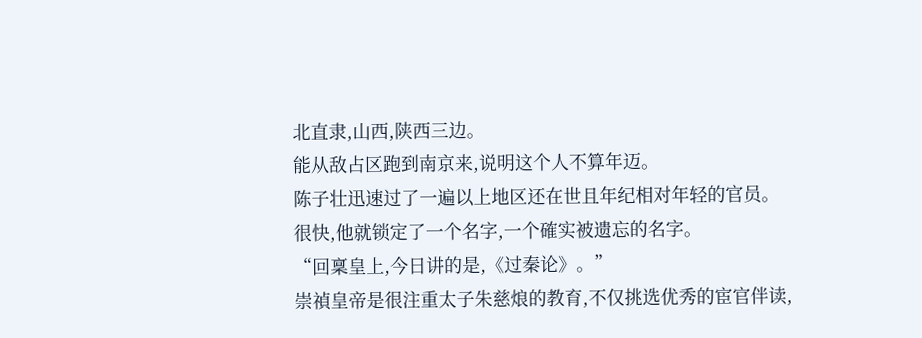北直隶,山西,陕西三边。
能从敌占区跑到南京来,说明这个人不算年迈。
陈子壮迅速过了一遍以上地区还在世且年纪相对年轻的官员。
很快,他就锁定了一个名字,一个確实被遗忘的名字。
“回稟皇上,今日讲的是,《过秦论》。”
崇禎皇帝是很注重太子朱慈烺的教育,不仅挑选优秀的宦官伴读,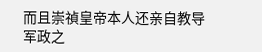而且崇禎皇帝本人还亲自教导军政之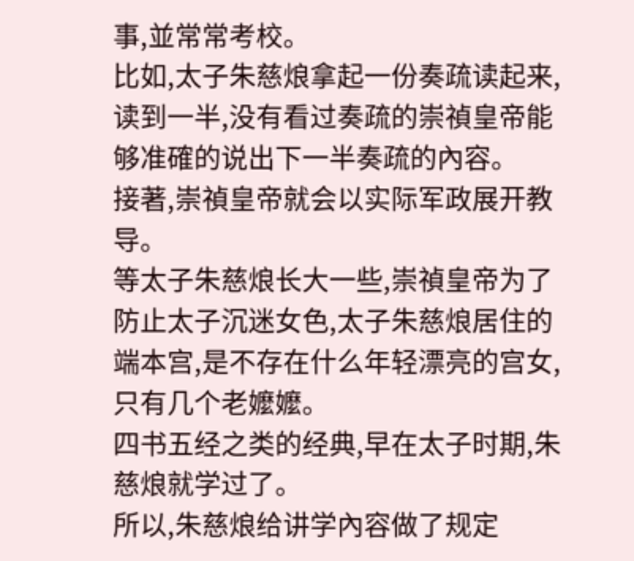事,並常常考校。
比如,太子朱慈烺拿起一份奏疏读起来,读到一半,没有看过奏疏的崇禎皇帝能够准確的说出下一半奏疏的內容。
接著,崇禎皇帝就会以实际军政展开教导。
等太子朱慈烺长大一些,崇禎皇帝为了防止太子沉迷女色,太子朱慈烺居住的端本宫,是不存在什么年轻漂亮的宫女,只有几个老嬤嬤。
四书五经之类的经典,早在太子时期,朱慈烺就学过了。
所以,朱慈烺给讲学內容做了规定